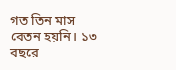গত তিন মাস বেতন হয়নি। ১৩ বছরে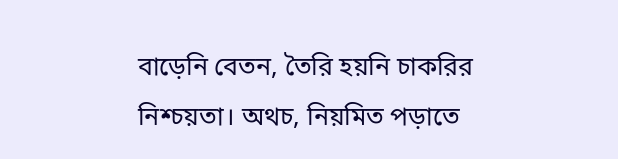বাড়েনি বেতন, তৈরি হয়নি চাকরির নিশ্চয়তা। অথচ, নিয়মিত পড়াতে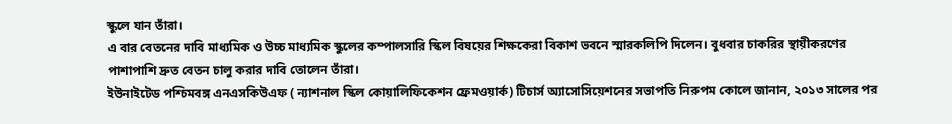স্কুলে যান তাঁরা।
এ বার বেতনের দাবি মাধ্যমিক ও উচ্চ মাধ্যমিক স্কুলের কম্পালসারি স্কিল বিষয়ের শিক্ষকেরা বিকাশ ভবনে স্মারকলিপি দিলেন। বুধবার চাকরির স্থায়ীকরণের পাশাপাশি দ্রুত বেতন চালু করার দাবি তোলেন তাঁরা।
ইউনাইটেড পশ্চিমবঙ্গ এনএসকিউএফ ( ন্যাশনাল স্কিল কোয়ালিফিকেশন ফ্রেমওয়ার্ক) টিচার্স অ্যাসোসিয়েশনের সভাপতি নিরুপম কোলে জানান, ২০১৩ সালের পর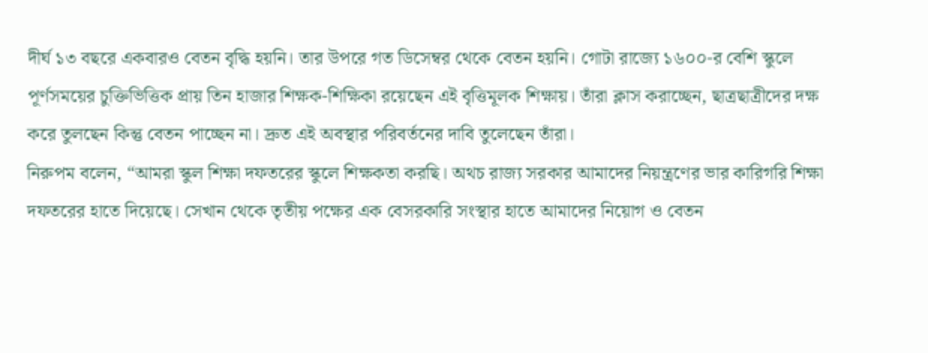দীর্ঘ ১৩ বছরে একবারও বেতন বৃদ্ধি হয়নি। তার উপরে গত ডিসেম্বর থেকে বেতন হয়নি। গোটা রাজ্যে ১৬০০-র বেশি স্কুলে পূর্ণসময়ের চুক্তিভিত্তিক প্রায় তিন হাজার শিক্ষক-শিক্ষিকা রয়েছেন এই বৃত্তিমূলক শিক্ষায়। তাঁরা ক্লাস করাচ্ছেন, ছাত্রছাত্রীদের দক্ষ করে তুলছেন কিন্তু বেতন পাচ্ছেন না। দ্রুত এই অবস্থার পরিবর্তনের দাবি তুলেছেন তাঁরা।
নিরুপম বলেন, “আমরা স্কুল শিক্ষা দফতরের স্কুলে শিক্ষকতা করছি। অথচ রাজ্য সরকার আমাদের নিয়ন্ত্রণের ভার কারিগরি শিক্ষা দফতরের হাতে দিয়েছে। সেখান থেকে তৃতীয় পক্ষের এক বেসরকারি সংস্থার হাতে আমাদের নিয়োগ ও বেতন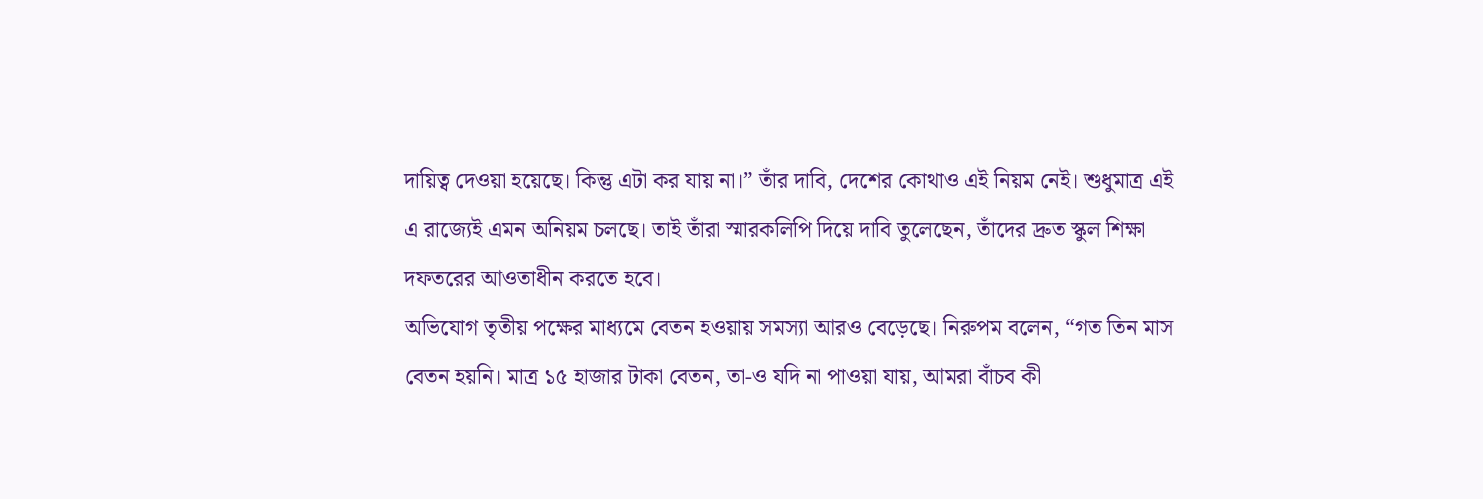দায়িত্ব দেওয়া হয়েছে। কিন্তু এটা কর যায় না।” তাঁর দাবি, দেশের কোথাও এই নিয়ম নেই। শুধুমাত্র এই এ রাজ্যেই এমন অনিয়ম চলছে। তাই তাঁরা স্মারকলিপি দিয়ে দাবি তুলেছেন, তাঁদের দ্রুত স্কুল শিক্ষা দফতরের আওতাধীন করতে হবে।
অভিযোগ তৃতীয় পক্ষের মাধ্যমে বেতন হওয়ায় সমস্যা আরও বেড়েছে। নিরুপম বলেন, “গত তিন মাস বেতন হয়নি। মাত্র ১৫ হাজার টাকা বেতন, তা-ও যদি না পাওয়া যায়, আমরা বাঁচব কী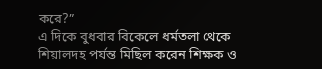করে?”
এ দিকে বুধবার বিকেলে ধর্মতলা থেকে শিয়ালদহ পর্যন্ত মিছিল করেন শিক্ষক ও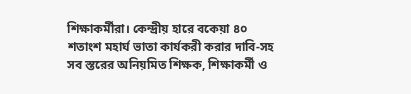শিক্ষাকর্মীরা। কেন্দ্রীয় হারে বকেয়া ৪০ শতাংশ মহার্ঘ ভাতা কার্যকরী করার দাবি-সহ সব স্তরের অনিয়মিত শিক্ষক, শিক্ষাকর্মী ও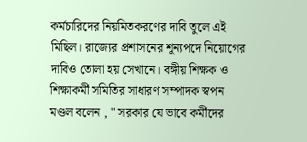কর্মচারিদের নিয়মিতকরণের দাবি তুলে এই মিছিল। রাজ্যের প্রশাসনের শূন্যপদে নিয়োগের দাবিও তোলা হয় সেখানে। বঙ্গীয় শিক্ষক ও শিক্ষাকর্মী সমিতির সাধারণ সম্পাদক স্বপন মণ্ডল বলেন , " সরকার যে ভাবে কর্মীদের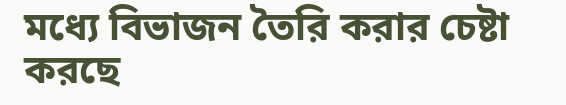মধ্যে বিভাজন তৈরি করার চেষ্টা করছে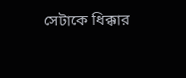সেটাকে ধিক্কার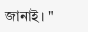জানাই। "